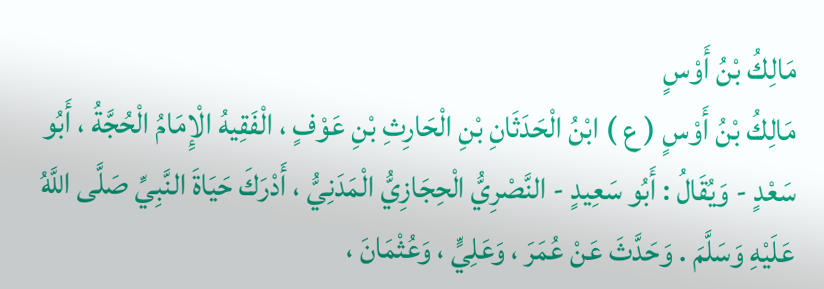مَالِكُ بْنُ أَوْسٍ
مَالِكُ بْنُ أَوْسٍ ( ع ) ابْنُ الْحَدَثَانِ بْنِ الْحَارِثِ بْنِ عَوْفٍ ، الْفَقِيهُ الْإِمَامُ الْحُجَّةُ ، أَبُو سَعْدٍ - وَيُقَالُ : أَبُو سَعِيدٍ - النَّصْرِيُّ الْحِجَازِيُّ الْمَدَنِيُّ ، أَدْرَكَ حَيَاةَ النَّبِيِّ صَلَّى اللَّهُ عَلَيْهِ وَسَلَّمَ . وَحَدَّثَ عَنْ عُمَرَ ، وَعَلِيٍّ ، وَعُثْمَانَ ،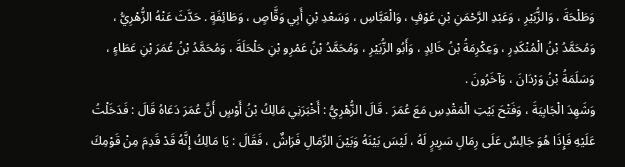وَطَلْحَةَ ، وَالزُّبَيْرِ ، وَعَبْدِ الرَّحْمَنِ بْنِ عَوْفٍ ، وَالْعَبَّاسِ ، وَسَعْدِ بْنِ أَبِي وَقَّاصٍ ، وَطَائِفَةٍ . حَدَّثَ عَنْهُ الزُّهْرِيُّ ، وَمُحَمَّدُ بْنُ الْمُنْكَدِرِ ، وَعِكْرِمَةُ بْنُ خَالِدٍ ، وَأَبُو الزُّبَيْرِ ، وَمُحَمَّدُ بْنُ عَمْرِو بْنِ حَلْحَلَةَ ، وَمُحَمَّدُ بْنُ عُمَرَ بْنِ عَطَاءٍ ، وَسَلَمَةُ بْنُ وَرْدَانَ ، وَآخَرُونَ .
وَشَهِدَ الْجَابِيَةَ ، وَفَتْحَ بَيْتِ الْمَقْدِسِ مَعَ عُمَرَ . قَالَ الزُّهْرِيُّ : أَخْبَرَنِي مَالِكُ بْنُ أَوْسٍ أَنَّ عُمَرَ دَعَاهُ قَالَ : فَدَخَلْتُ عَلَيْهِ فَإِذَا هُوَ جَالِسٌ عَلَى رِمَالِ سَرِيرٍ لَهُ ، لَيْسَ بَيْنَهُ وَبَيْنَ الرِّمَالِ فَرَاشٌ ، فَقَالَ : يَا مَالِكُ إِنَّهُ قَدْ قَدِمَ مِنْ قَوْمِكَ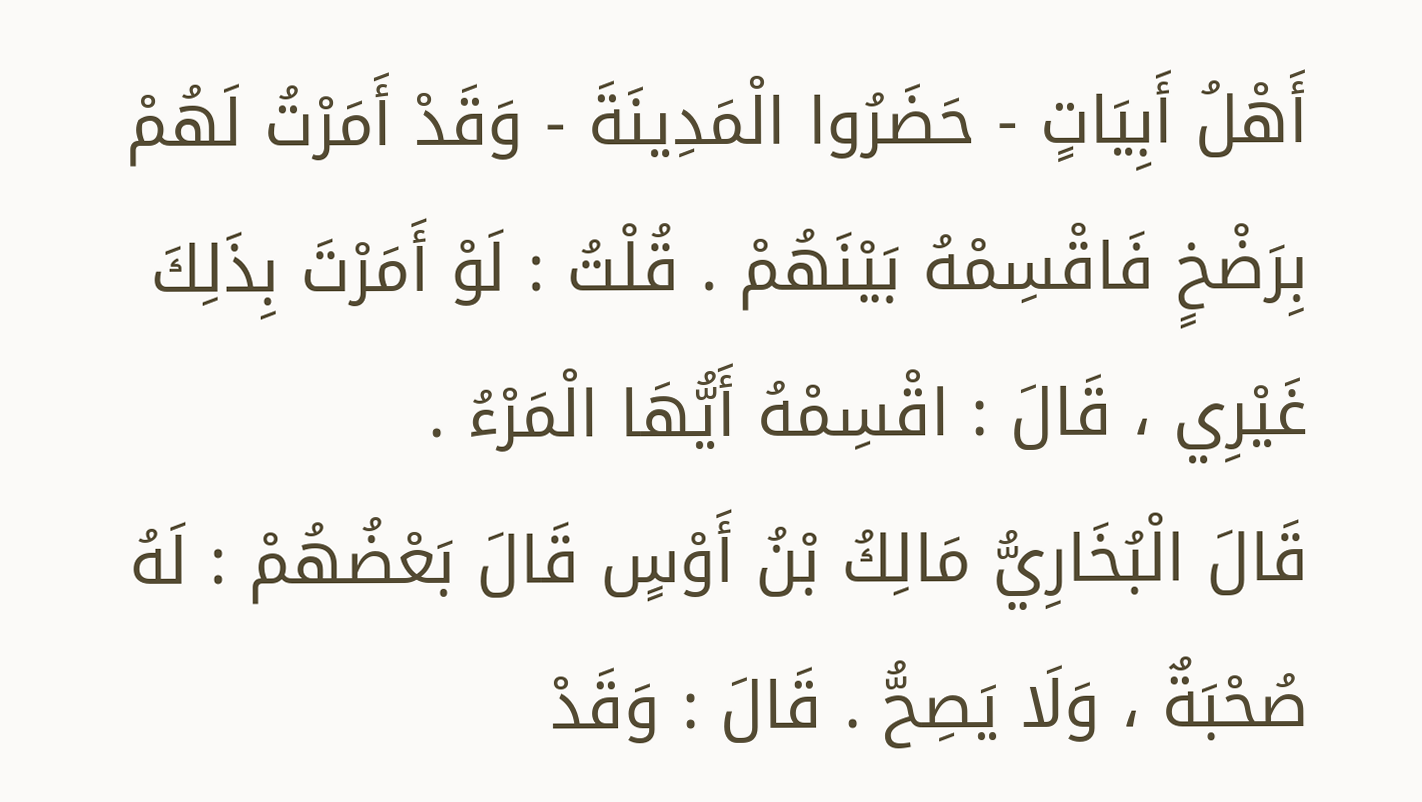أَهْلُ أَبِيَاتٍ - حَضَرُوا الْمَدِينَةَ - وَقَدْ أَمَرْتُ لَهُمْ بِرَضْخٍ فَاقْسِمْهُ بَيْنَهُمْ . قُلْتُ : لَوْ أَمَرْتَ بِذَلِكَ غَيْرِي ، قَالَ : اقْسِمْهُ أَيُّهَا الْمَرْءُ .
قَالَ الْبُخَارِيُّ مَالِكُ بْنُ أَوْسٍ قَالَ بَعْضُهُمْ : لَهُ صُحْبَةٌ ، وَلَا يَصِحُّ . قَالَ : وَقَدْ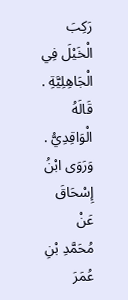رَكِبَ الْخَيْلَ فِي الْجَاهِلِيَّةِ . قَالَهُ الْوَاقِدِيُّ .
وَرَوَى ابْنُ إِسْحَاقَ عَنْ مُحَمَّدِ بْنِ عُمَرَ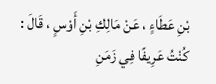بْنِ عَطَاءٍ ، عَنْ مَالِكِ بْنِ أَوْسٍ ، قَالَ : كُنْتُ عَرِيفًا فِي زَمَنِ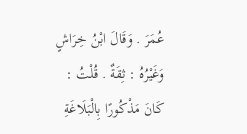عُمَرَ . وَقَالَ ابْنُ خِرَاشٍ وَغَيْرُهُ : ثِقَةٌ . قُلْتُ : كَانَ مَذْكُورًا بِالْبَلَاغَةِ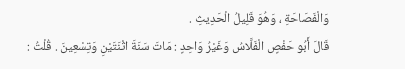وَالْفَصَاحَةِ ، وَهُوَ قَلِيلُ الْحَدِيثِ .
قَالَ أَبُو حَفْصٍ الْفَلَّاسُ وَغَيْرُ وَاحِدٍ : مَاتَ سَنَةَ اثْنَتَيْنِ وَتِسْعِينَ . قُلْتُ :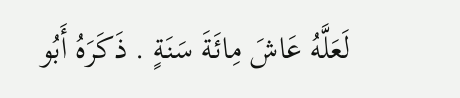لَعَلَّهُ عَاشَ مِائَةَ سَنَةٍ . ذَكَرَهُ أَبُو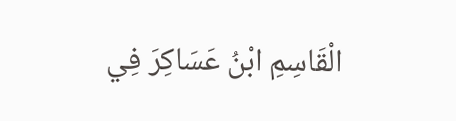الْقَاسِمِ ابْنُ عَسَاكِرَ فِي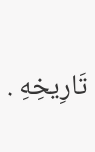تَارِيخِهِ .